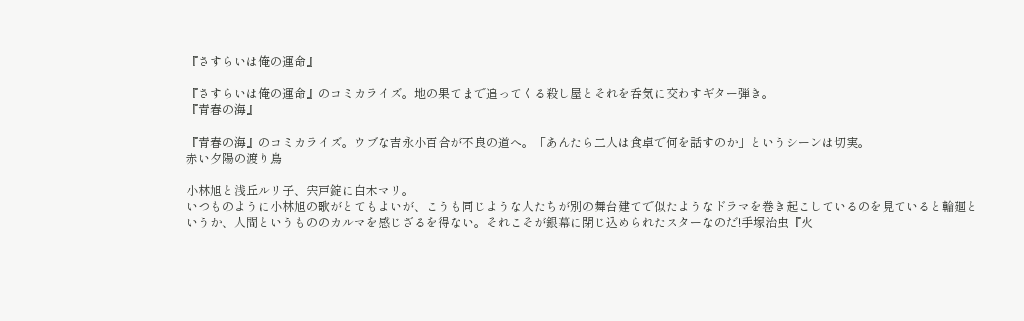『さすらいは俺の運命』

『さすらいは俺の運命』のコミカライズ。地の果てまで追ってくる殺し屋とそれを呑気に交わすギター弾き。
『青春の海』

『青春の海』のコミカライズ。ウブな吉永小百合が不良の道へ。「あんたら二人は食卓で何を話すのか」というシーンは切実。
赤い夕陽の渡り鳥

小林旭と浅丘ルリ子、宍戸錠に白木マリ。
いつものように小林旭の歌がとてもよいが、こうも同じような人たちが別の舞台建てで似たようなドラマを巻き起こしているのを見ていると輪廻というか、人間というもののカルマを感じざるを得ない。それこそが銀幕に閉じ込められたスターなのだ!手塚治虫『火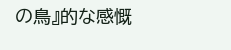の鳥』的な感慨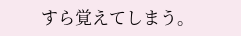すら覚えてしまう。